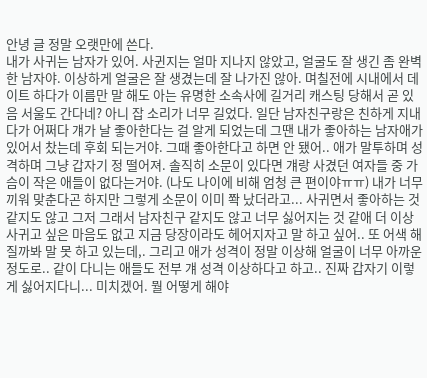안녕 글 정말 오랫만에 쓴다.
내가 사귀는 남자가 있어. 사귄지는 얼마 지나지 않았고, 얼굴도 잘 생긴 좀 완벽한 남자야. 이상하게 얼굴은 잘 생겼는데 잘 나가진 않아. 며칠전에 시내에서 데이트 하다가 이름만 말 해도 아는 유명한 소속사에 길거리 캐스팅 당해서 곧 있음 서울도 간다네? 아니 잡 소리가 너무 길었다. 일단 남자친구랑은 친하게 지내다가 어쩌다 걔가 날 좋아한다는 걸 알게 되었는데 그땐 내가 좋아하는 남자애가 있어서 찼는데 후회 되는거야. 그때 좋아한다고 하면 안 됐어.. 애가 말투하며 성격하며 그냥 갑자기 정 떨어져. 솔직히 소문이 있다면 걔랑 사겼던 여자들 중 가슴이 작은 애들이 없다는거야. (나도 나이에 비해 엄청 큰 편이야ㅠㅠ) 내가 너무 끼워 맞춘다곤 하지만 그렇게 소문이 이미 쫙 났더라고... 사귀면서 좋아하는 것 같지도 않고 그저 그래서 남자친구 같지도 않고 너무 싫어지는 것 같애 더 이상 사귀고 싶은 마음도 없고 지금 당장이라도 헤어지자고 말 하고 싶어.. 또 어색 해질까봐 말 못 하고 있는데,. 그리고 애가 성격이 정말 이상해 얼굴이 너무 아까운 정도로.. 같이 다니는 애들도 전부 걔 성격 이상하다고 하고.. 진짜 갑자기 이렇게 싫어지다니... 미치겠어. 뭘 어떻게 해야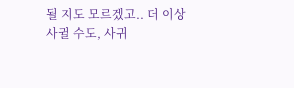될 지도 모르겠고.. 더 이상 사귈 수도, 사귀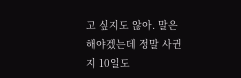고 싶지도 않아. 말은 해야겠는데 정말 사귄지 10일도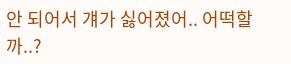안 되어서 걔가 싫어졌어.. 어떡할까..?